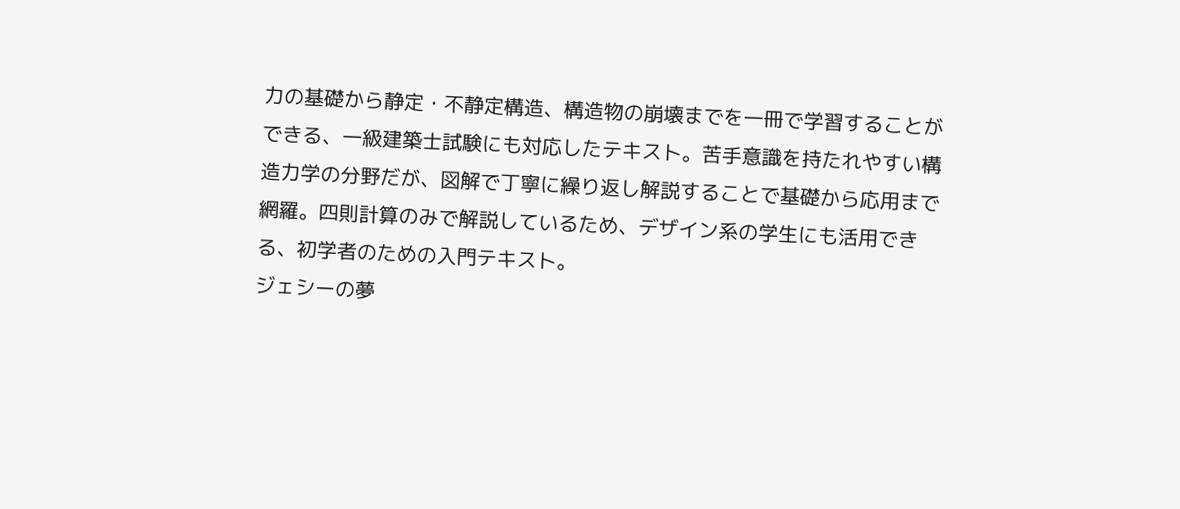力の基礎から静定・不静定構造、構造物の崩壊までを一冊で学習することができる、一級建築士試験にも対応したテキスト。苦手意識を持たれやすい構造力学の分野だが、図解で丁寧に繰り返し解説することで基礎から応用まで網羅。四則計算のみで解説しているため、デザイン系の学生にも活用できる、初学者のための入門テキスト。
ジェシーの夢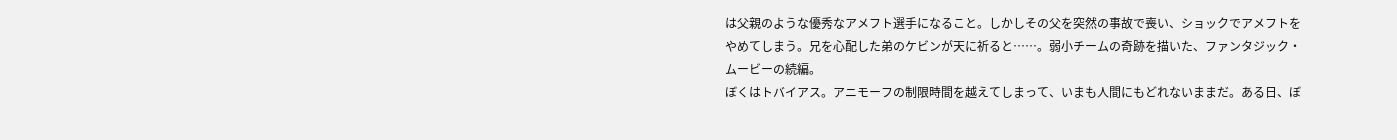は父親のような優秀なアメフト選手になること。しかしその父を突然の事故で喪い、ショックでアメフトをやめてしまう。兄を心配した弟のケビンが天に祈ると……。弱小チームの奇跡を描いた、ファンタジック・ムービーの続編。
ぼくはトバイアス。アニモーフの制限時間を越えてしまって、いまも人間にもどれないままだ。ある日、ぼ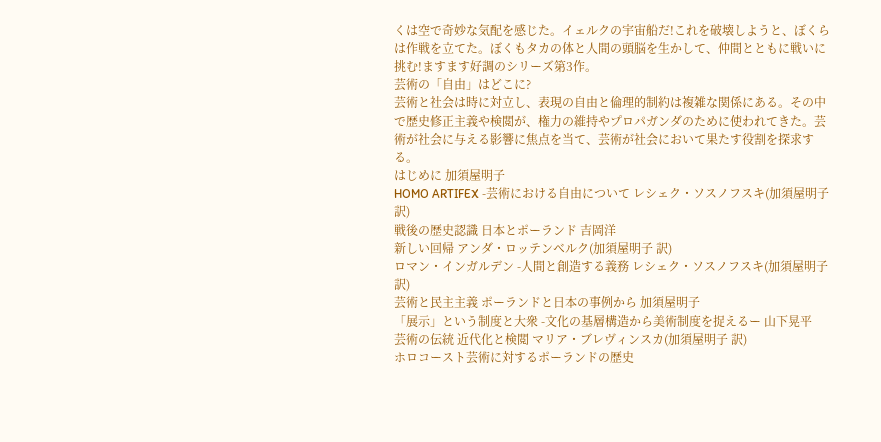くは空で奇妙な気配を感じた。イェルクの宇宙船だ!これを破壊しようと、ぼくらは作戦を立てた。ぼくもタカの体と人間の頭脳を生かして、仲間とともに戦いに挑む!ますます好調のシリーズ第3作。
芸術の「自由」はどこに?
芸術と社会は時に対立し、表現の自由と倫理的制約は複雑な関係にある。その中で歴史修正主義や検閲が、権力の維持やプロパガンダのために使われてきた。芸術が社会に与える影響に焦点を当て、芸術が社会において果たす役割を探求する。
はじめに 加須屋明子
HOMO ARTIFEX -芸術における自由について レシェク・ソスノフスキ(加須屋明子 訳)
戦後の歴史認識 日本とポーランド 吉岡洋
新しい回帰 アンダ・ロッテンベルク(加須屋明子 訳)
ロマン・インガルデン -人間と創造する義務 レシェク・ソスノフスキ(加須屋明子 訳)
芸術と民主主義 ポーランドと日本の事例から 加須屋明子
「展示」という制度と大衆 -文化の基層構造から美術制度を捉えるー 山下晃平
芸術の伝統 近代化と検閲 マリア・ブレヴィンスカ(加須屋明子 訳)
ホロコースト芸術に対するポーランドの歴史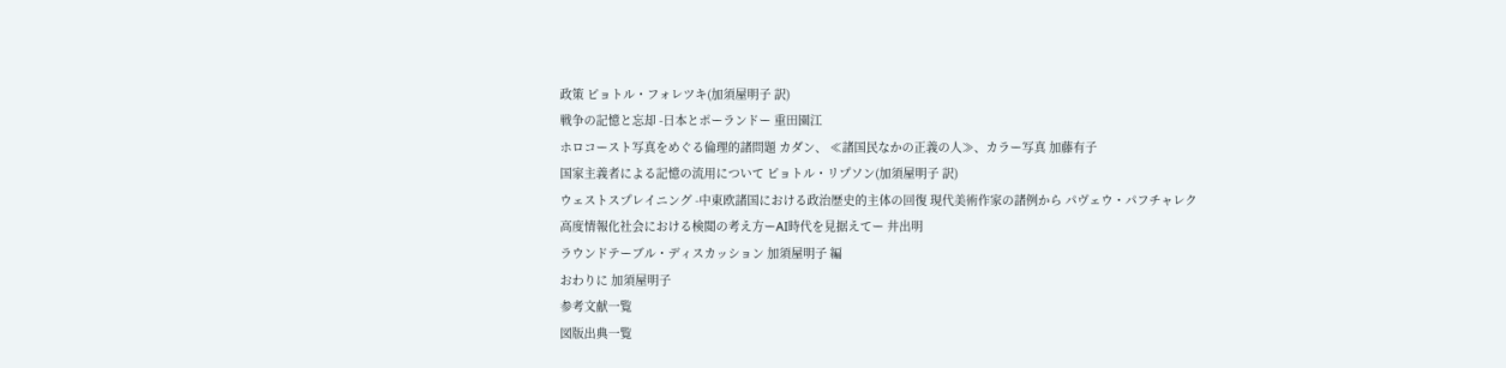政策 ピョトル・フォレツキ(加須屋明子 訳)
戦争の記憶と忘却 -日本とポーランドー 重田園江
ホロコースト写真をめぐる倫理的諸問題 カダン、 ≪諸国民なかの正義の人≫、カラー写真 加藤有子
国家主義者による記憶の流用について ピョトル・リプソン(加須屋明子 訳)
ウェストスプレイニング -中東欧諸国における政治歴史的主体の回復 現代美術作家の諸例から パヴェウ・パフチャレク
高度情報化社会における検閲の考え方ーAI時代を見据えてー 井出明
ラウンドテーブル・ディスカッション 加須屋明子 編
おわりに 加須屋明子
参考文献一覧
図版出典一覧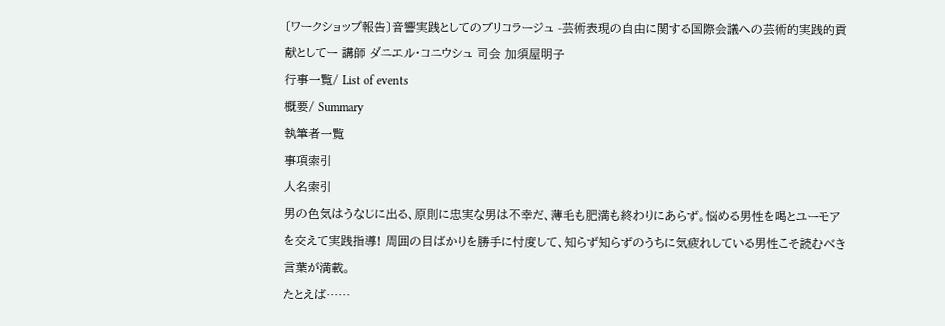〔ワークショップ報告〕音響実践としてのブリコラージュ -芸術表現の自由に関する国際会議への芸術的実践的貢献としてー 講師 ダニエル・コニウシュ 司会 加須屋明子
行事一覧/ List of events
概要/ Summary
執筆者一覧
事項索引
人名索引
男の色気はうなじに出る、原則に忠実な男は不幸だ、薄毛も肥満も終わりにあらず。悩める男性を喝とユーモアを交えて実践指導! 周囲の目ばかりを勝手に忖度して、知らず知らずのうちに気疲れしている男性こそ読むべき言葉が満載。
たとえば……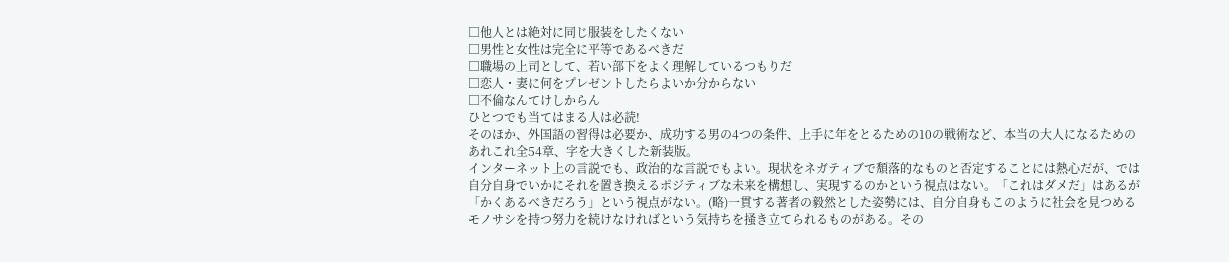□他人とは絶対に同じ服装をしたくない
□男性と女性は完全に平等であるべきだ
□職場の上司として、若い部下をよく理解しているつもりだ
□恋人・妻に何をプレゼントしたらよいか分からない
□不倫なんてけしからん
ひとつでも当てはまる人は必読!
そのほか、外国語の習得は必要か、成功する男の4つの条件、上手に年をとるための10の戦術など、本当の大人になるためのあれこれ全54章、字を大きくした新装版。
インターネット上の言説でも、政治的な言説でもよい。現状をネガティブで頽落的なものと否定することには熱心だが、では自分自身でいかにそれを置き換えるポジティブな未来を構想し、実現するのかという視点はない。「これはダメだ」はあるが「かくあるべきだろう」という視点がない。(略)一貫する著者の毅然とした姿勢には、自分自身もこのように社会を見つめるモノサシを持つ努力を続けなければという気持ちを掻き立てられるものがある。その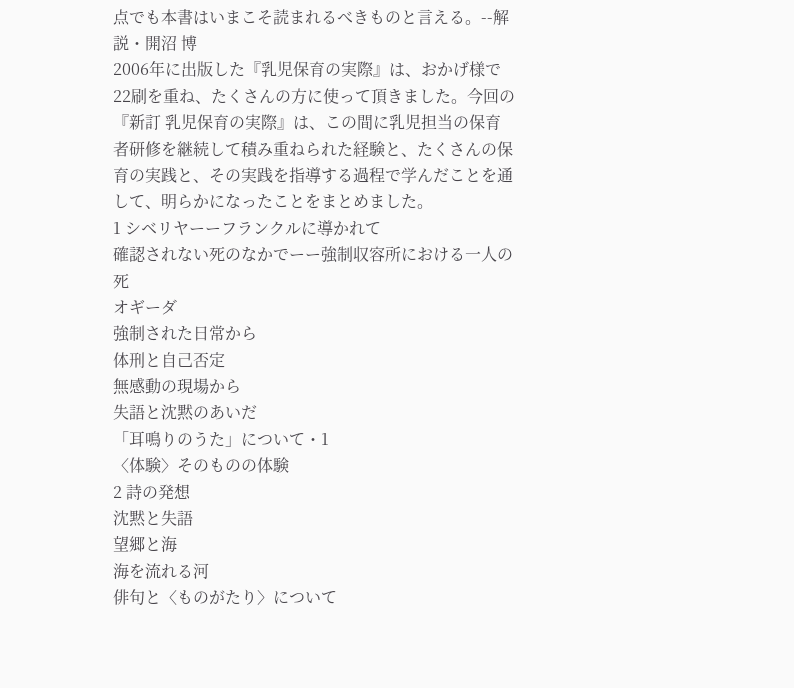点でも本書はいまこそ読まれるべきものと言える。--解説・開沼 博
2006年に出版した『乳児保育の実際』は、おかげ様で22刷を重ね、たくさんの方に使って頂きました。今回の『新訂 乳児保育の実際』は、この間に乳児担当の保育者研修を継続して積み重ねられた経験と、たくさんの保育の実践と、その実践を指導する過程で学んだことを通して、明らかになったことをまとめました。
1 シベリヤーーフランクルに導かれて
確認されない死のなかでーー強制収容所における一人の死
オギーダ
強制された日常から
体刑と自己否定
無感動の現場から
失語と沈黙のあいだ
「耳鳴りのうた」について・1
〈体験〉そのものの体験
2 詩の発想
沈黙と失語
望郷と海
海を流れる河
俳句と〈ものがたり〉について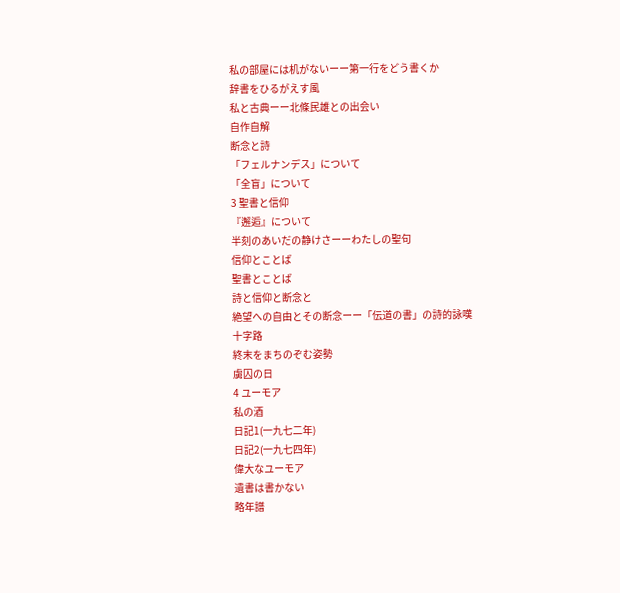私の部屋には机がないーー第一行をどう書くか
辞書をひるがえす風
私と古典ーー北條民雄との出会い
自作自解
断念と詩
「フェルナンデス」について
「全盲」について
3 聖書と信仰
『邂逅』について
半刻のあいだの静けさーーわたしの聖句
信仰とことば
聖書とことば
詩と信仰と断念と
絶望への自由とその断念ーー「伝道の書」の詩的詠嘆
十字路
終末をまちのぞむ姿勢
虜囚の日
4 ユーモア
私の酒
日記1(一九七二年)
日記2(一九七四年)
偉大なユーモア
遺書は書かない
略年譜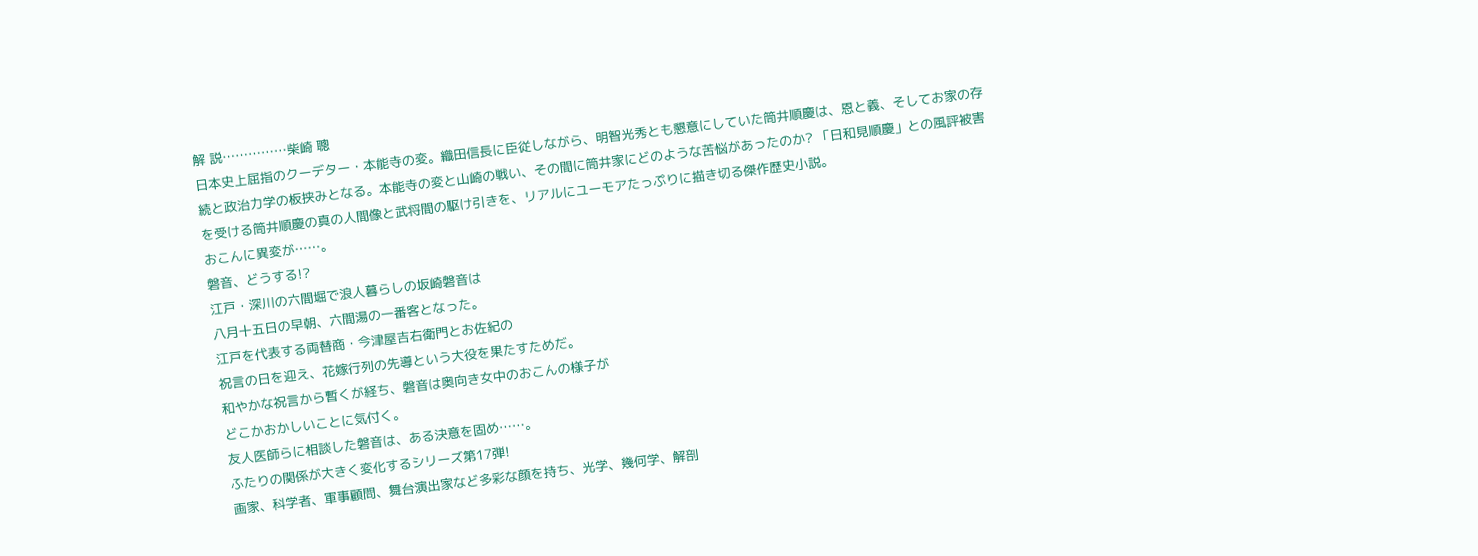解 説……………柴崎 聰
日本史上屈指のクーデター・本能寺の変。織田信長に臣従しながら、明智光秀とも懇意にしていた筒井順慶は、恩と義、そしてお家の存続と政治力学の板挟みとなる。本能寺の変と山崎の戦い、その間に筒井家にどのような苦悩があったのか? 「日和見順慶」との風評被害を受ける筒井順慶の真の人間像と武将間の駆け引きを、リアルにユーモアたっぷりに描き切る傑作歴史小説。
おこんに異変が……。
磐音、どうする!?
江戸・深川の六間堀で浪人暮らしの坂崎磐音は
八月十五日の早朝、六間湯の一番客となった。
江戸を代表する両替商・今津屋吉右衛門とお佐紀の
祝言の日を迎え、花嫁行列の先導という大役を果たすためだ。
和やかな祝言から暫くが経ち、磐音は奥向き女中のおこんの様子が
どこかおかしいことに気付く。
友人医師らに相談した磐音は、ある決意を固め……。
ふたりの関係が大きく変化するシリーズ第17弾!
画家、科学者、軍事顧問、舞台演出家など多彩な顔を持ち、光学、幾何学、解剖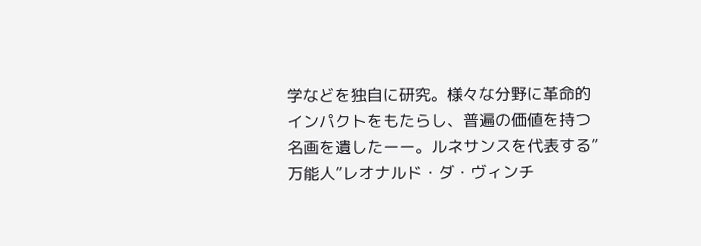学などを独自に研究。様々な分野に革命的インパクトをもたらし、普遍の価値を持つ名画を遺したーー。ルネサンスを代表する”万能人”レオナルド・ダ・ヴィンチ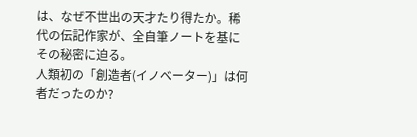は、なぜ不世出の天才たり得たか。稀代の伝記作家が、全自筆ノートを基にその秘密に迫る。
人類初の「創造者(イノベーター)」は何者だったのか?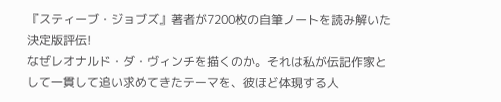『スティーブ・ジョブズ』著者が7200枚の自筆ノートを読み解いた決定版評伝!
なぜレオナルド・ダ・ヴィンチを描くのか。それは私が伝記作家として一貫して追い求めてきたテーマを、彼ほど体現する人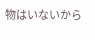物はいないから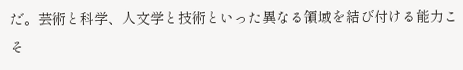だ。芸術と科学、人文学と技術といった異なる領域を結び付ける能力こそ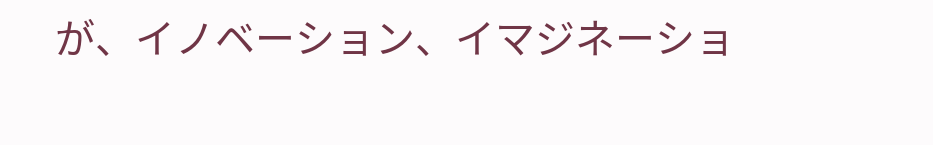が、イノベーション、イマジネーショ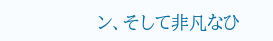ン、そして非凡なひ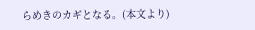らめきのカギとなる。(本文より)